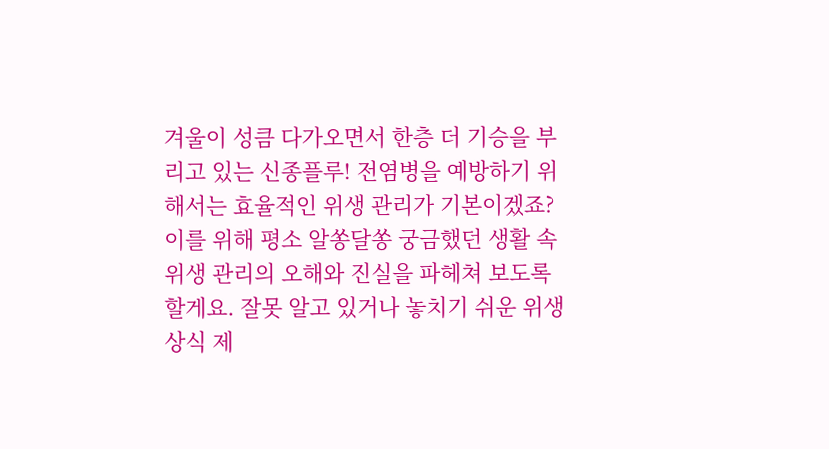겨울이 성큼 다가오면서 한층 더 기승을 부리고 있는 신종플루! 전염병을 예방하기 위해서는 효율적인 위생 관리가 기본이겠죠? 이를 위해 평소 알쏭달쏭 궁금했던 생활 속 위생 관리의 오해와 진실을 파헤쳐 보도록 할게요. 잘못 알고 있거나 놓치기 쉬운 위생 상식 제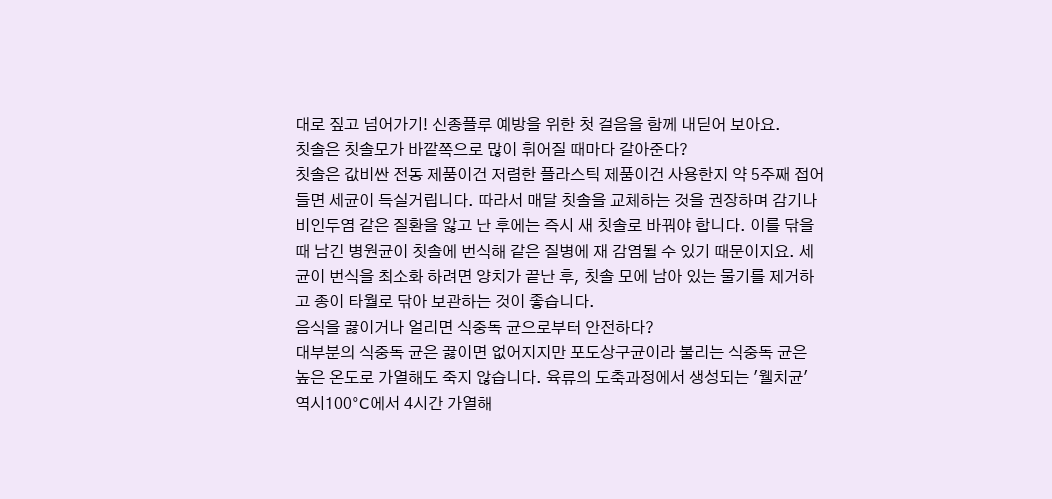대로 짚고 넘어가기! 신종플루 예방을 위한 첫 걸음을 함께 내딛어 보아요.
칫솔은 칫솔모가 바깥쪽으로 많이 휘어질 때마다 갈아준다?
칫솔은 값비싼 전동 제품이건 저렴한 플라스틱 제품이건 사용한지 약 5주째 접어들면 세균이 득실거립니다. 따라서 매달 칫솔을 교체하는 것을 권장하며 감기나 비인두염 같은 질환을 앓고 난 후에는 즉시 새 칫솔로 바꿔야 합니다. 이를 닦을 때 남긴 병원균이 칫솔에 번식해 같은 질병에 재 감염될 수 있기 때문이지요. 세균이 번식을 최소화 하려면 양치가 끝난 후, 칫솔 모에 남아 있는 물기를 제거하고 종이 타월로 닦아 보관하는 것이 좋습니다.
음식을 끓이거나 얼리면 식중독 균으로부터 안전하다?
대부분의 식중독 균은 끓이면 없어지지만 포도상구균이라 불리는 식중독 균은 높은 온도로 가열해도 죽지 않습니다. 육류의 도축과정에서 생성되는 '웰치균' 역시100°C에서 4시간 가열해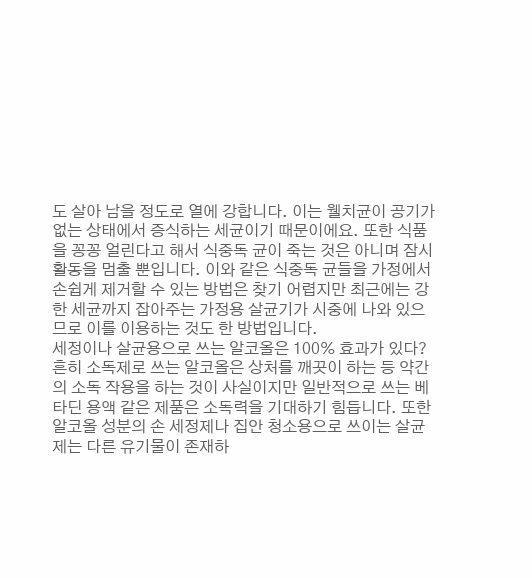도 살아 남을 정도로 열에 강합니다. 이는 웰치균이 공기가 없는 상태에서 증식하는 세균이기 때문이에요. 또한 식품을 꽁꽁 얼린다고 해서 식중독 균이 죽는 것은 아니며 잠시 활동을 멈출 뿐입니다. 이와 같은 식중독 균들을 가정에서 손쉽게 제거할 수 있는 방법은 찾기 어렵지만 최근에는 강한 세균까지 잡아주는 가정용 살균기가 시중에 나와 있으므로 이를 이용하는 것도 한 방법입니다.
세정이나 살균용으로 쓰는 알코올은 100% 효과가 있다?
흔히 소독제로 쓰는 알코올은 상처를 깨끗이 하는 등 약간의 소독 작용을 하는 것이 사실이지만 일반적으로 쓰는 베타딘 용액 같은 제품은 소독력을 기대하기 힘듭니다. 또한 알코올 성분의 손 세정제나 집안 청소용으로 쓰이는 살균제는 다른 유기물이 존재하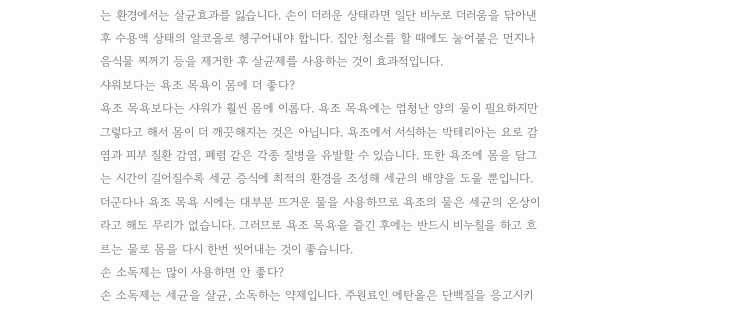는 환경에서는 살균효과를 잃습니다. 손이 더러운 상태라면 일단 비누로 더러움을 닦아낸 후 수용액 상태의 알코올로 헹구어내야 합니다. 집안 청소를 할 때에도 눌어붙은 먼지나 음식물 찌꺼기 등을 제거한 후 살균제를 사용하는 것이 효과적입니다.
샤워보다는 욕조 목욕이 몸에 더 좋다?
욕조 목욕보다는 샤워가 훨씬 몸에 이롭다. 욕조 목욕에는 엄청난 양의 물이 필요하지만 그렇다고 해서 몸이 더 깨끗해지는 것은 아닙니다. 욕조에서 서식하는 박테리아는 요로 감염과 피부 질환 감염, 폐렴 같은 각종 질병을 유발할 수 있습니다. 또한 욕조에 몸을 담그는 시간이 길어질수록 세균 증식에 최적의 환경을 조성해 세균의 배양을 도울 뿐입니다. 더군다나 욕조 목욕 시에는 대부분 뜨거운 물을 사용하므로 욕조의 물은 세균의 온상이라고 해도 무리가 없습니다. 그러므로 욕조 목욕을 즐긴 후에는 반드시 비누칠을 하고 흐르는 물로 몸을 다시 한번 씻어내는 것이 좋습니다.
손 소독제는 많이 사용하면 안 좋다?
손 소독제는 세균을 살균, 소독하는 약제입니다. 주원료인 에탄올은 단백질을 응고시키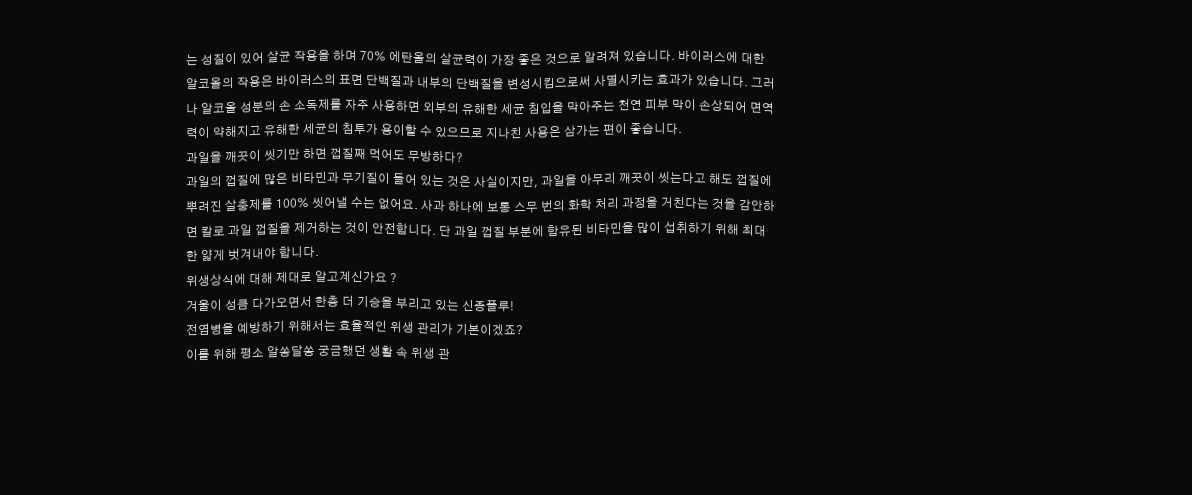는 성질이 있어 살균 작용을 하며 70% 에탄올의 살균력이 가장 좋은 것으로 알려져 있습니다. 바이러스에 대한 알코올의 작용은 바이러스의 표면 단백질과 내부의 단백질을 변성시킴으로써 사멸시키는 효과가 있습니다. 그러나 알코올 성분의 손 소독제를 자주 사용하면 외부의 유해한 세균 침입을 막아주는 천연 피부 막이 손상되어 면역력이 약해지고 유해한 세균의 침투가 용이할 수 있으므로 지나친 사용은 삼가는 편이 좋습니다.
과일을 깨끗이 씻기만 하면 껍질째 먹어도 무방하다?
과일의 껍질에 많은 비타민과 무기질이 들어 있는 것은 사실이지만, 과일을 아무리 깨끗이 씻는다고 해도 껍질에 뿌려진 살충제를 100% 씻어낼 수는 없어요. 사과 하나에 보통 스무 번의 화학 처리 과정을 거친다는 것을 감안하면 칼로 과일 껍질을 제거하는 것이 안전합니다. 단 과일 껍질 부분에 함유된 비타민을 많이 섭취하기 위해 최대한 얇게 벗겨내야 합니다.
위생상식에 대해 제대로 알고계신가요 ?
겨울이 성큼 다가오면서 한층 더 기승을 부리고 있는 신종플루!
전염병을 예방하기 위해서는 효율적인 위생 관리가 기본이겠죠?
이를 위해 평소 알쏭달쏭 궁금했던 생활 속 위생 관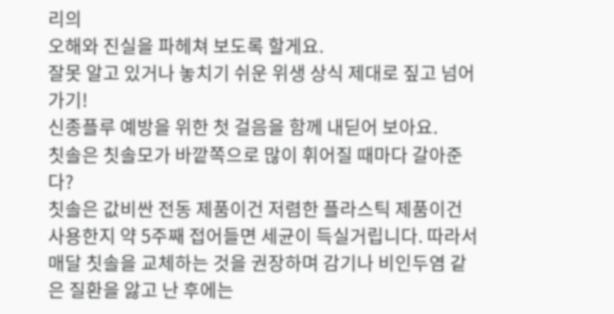리의
오해와 진실을 파헤쳐 보도록 할게요.
잘못 알고 있거나 놓치기 쉬운 위생 상식 제대로 짚고 넘어가기!
신종플루 예방을 위한 첫 걸음을 함께 내딛어 보아요.
칫솔은 칫솔모가 바깥쪽으로 많이 휘어질 때마다 갈아준다?
칫솔은 값비싼 전동 제품이건 저렴한 플라스틱 제품이건 사용한지 약 5주째 접어들면 세균이 득실거립니다. 따라서 매달 칫솔을 교체하는 것을 권장하며 감기나 비인두염 같은 질환을 앓고 난 후에는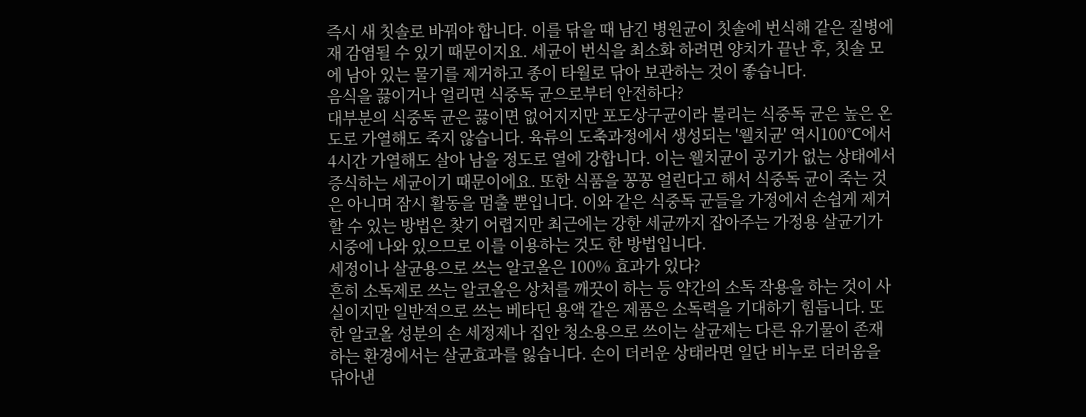즉시 새 칫솔로 바꿔야 합니다. 이를 닦을 때 남긴 병원균이 칫솔에 번식해 같은 질병에 재 감염될 수 있기 때문이지요. 세균이 번식을 최소화 하려면 양치가 끝난 후, 칫솔 모에 남아 있는 물기를 제거하고 종이 타월로 닦아 보관하는 것이 좋습니다.
음식을 끓이거나 얼리면 식중독 균으로부터 안전하다?
대부분의 식중독 균은 끓이면 없어지지만 포도상구균이라 불리는 식중독 균은 높은 온도로 가열해도 죽지 않습니다. 육류의 도축과정에서 생성되는 '웰치균' 역시100°C에서 4시간 가열해도 살아 남을 정도로 열에 강합니다. 이는 웰치균이 공기가 없는 상태에서 증식하는 세균이기 때문이에요. 또한 식품을 꽁꽁 얼린다고 해서 식중독 균이 죽는 것은 아니며 잠시 활동을 멈출 뿐입니다. 이와 같은 식중독 균들을 가정에서 손쉽게 제거할 수 있는 방법은 찾기 어렵지만 최근에는 강한 세균까지 잡아주는 가정용 살균기가 시중에 나와 있으므로 이를 이용하는 것도 한 방법입니다.
세정이나 살균용으로 쓰는 알코올은 100% 효과가 있다?
흔히 소독제로 쓰는 알코올은 상처를 깨끗이 하는 등 약간의 소독 작용을 하는 것이 사실이지만 일반적으로 쓰는 베타딘 용액 같은 제품은 소독력을 기대하기 힘듭니다. 또한 알코올 성분의 손 세정제나 집안 청소용으로 쓰이는 살균제는 다른 유기물이 존재하는 환경에서는 살균효과를 잃습니다. 손이 더러운 상태라면 일단 비누로 더러움을 닦아낸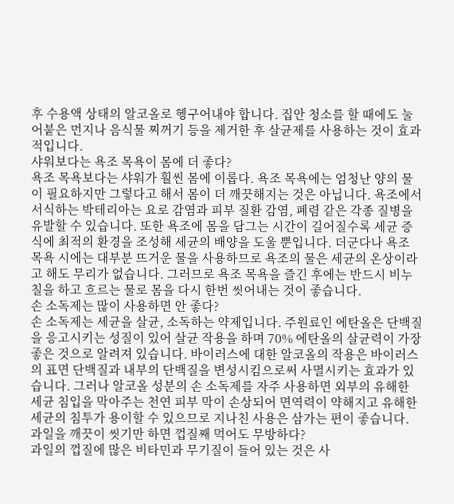후 수용액 상태의 알코올로 헹구어내야 합니다. 집안 청소를 할 때에도 눌어붙은 먼지나 음식물 찌꺼기 등을 제거한 후 살균제를 사용하는 것이 효과적입니다.
샤워보다는 욕조 목욕이 몸에 더 좋다?
욕조 목욕보다는 샤워가 훨씬 몸에 이롭다. 욕조 목욕에는 엄청난 양의 물이 필요하지만 그렇다고 해서 몸이 더 깨끗해지는 것은 아닙니다. 욕조에서 서식하는 박테리아는 요로 감염과 피부 질환 감염, 폐렴 같은 각종 질병을 유발할 수 있습니다. 또한 욕조에 몸을 담그는 시간이 길어질수록 세균 증식에 최적의 환경을 조성해 세균의 배양을 도울 뿐입니다. 더군다나 욕조 목욕 시에는 대부분 뜨거운 물을 사용하므로 욕조의 물은 세균의 온상이라고 해도 무리가 없습니다. 그러므로 욕조 목욕을 즐긴 후에는 반드시 비누칠을 하고 흐르는 물로 몸을 다시 한번 씻어내는 것이 좋습니다.
손 소독제는 많이 사용하면 안 좋다?
손 소독제는 세균을 살균, 소독하는 약제입니다. 주원료인 에탄올은 단백질을 응고시키는 성질이 있어 살균 작용을 하며 70% 에탄올의 살균력이 가장 좋은 것으로 알려져 있습니다. 바이러스에 대한 알코올의 작용은 바이러스의 표면 단백질과 내부의 단백질을 변성시킴으로써 사멸시키는 효과가 있습니다. 그러나 알코올 성분의 손 소독제를 자주 사용하면 외부의 유해한 세균 침입을 막아주는 천연 피부 막이 손상되어 면역력이 약해지고 유해한 세균의 침투가 용이할 수 있으므로 지나친 사용은 삼가는 편이 좋습니다.
과일을 깨끗이 씻기만 하면 껍질째 먹어도 무방하다?
과일의 껍질에 많은 비타민과 무기질이 들어 있는 것은 사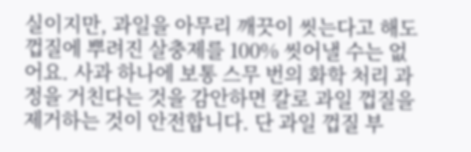실이지만, 과일을 아무리 깨끗이 씻는다고 해도 껍질에 뿌려진 살충제를 100% 씻어낼 수는 없어요. 사과 하나에 보통 스무 번의 화학 처리 과정을 거친다는 것을 감안하면 칼로 과일 껍질을 제거하는 것이 안전합니다. 단 과일 껍질 부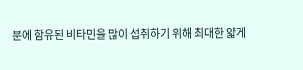분에 함유된 비타민을 많이 섭취하기 위해 최대한 얇게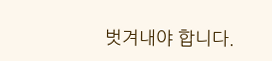벗겨내야 합니다.